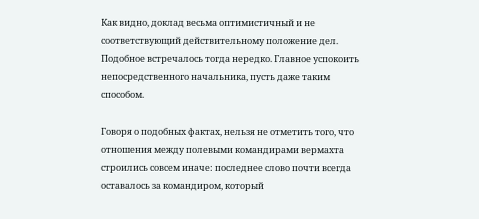Как видно, доклад весьма оптимистичный и не соответствующий действительному положение дел. Подобное встречалось тогда нередко. Главное успокоить непосредственного начальника, пусть даже таким способом.

Говоря о подобных фактах, нельзя не отметить того, что отношения между полевыми командирами вермахта строились совсем иначе: последнее слово почти всегда оставалось за командиром, который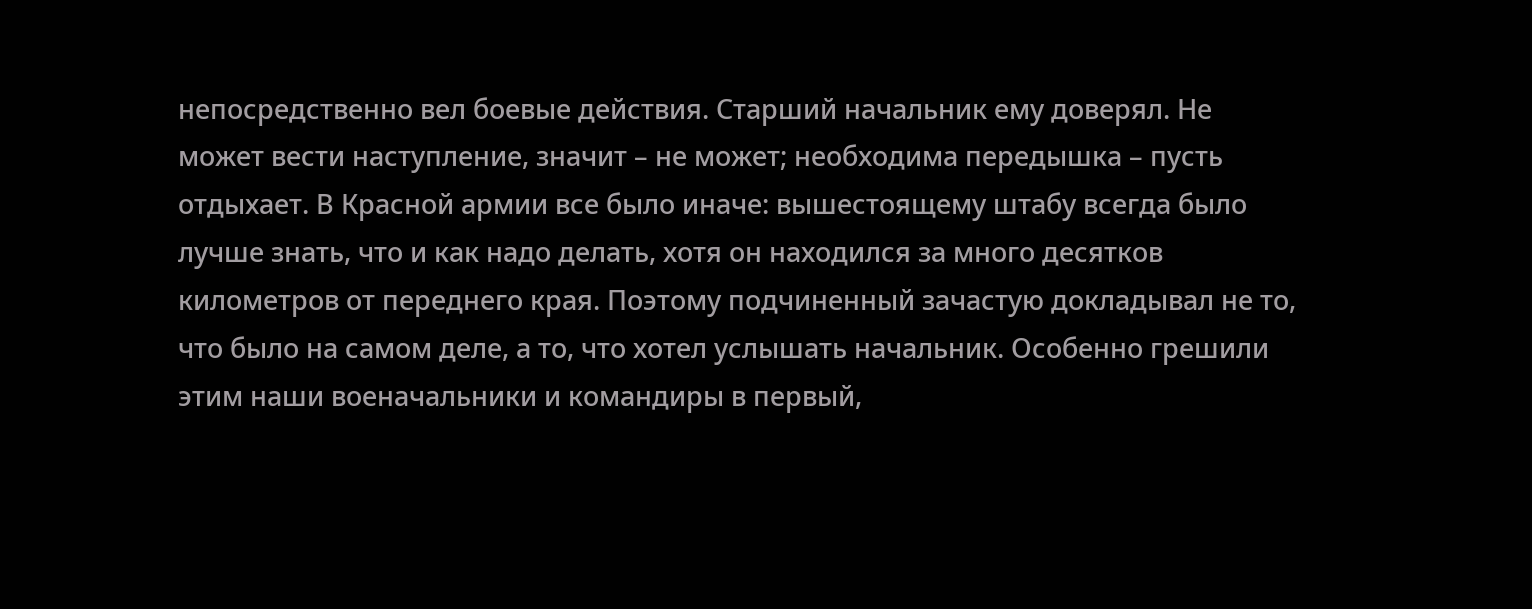непосредственно вел боевые действия. Старший начальник ему доверял. Не может вести наступление, значит – не может; необходима передышка – пусть отдыхает. В Красной армии все было иначе: вышестоящему штабу всегда было лучше знать, что и как надо делать, хотя он находился за много десятков километров от переднего края. Поэтому подчиненный зачастую докладывал не то, что было на самом деле, а то, что хотел услышать начальник. Особенно грешили этим наши военачальники и командиры в первый,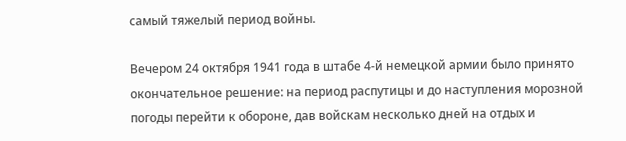самый тяжелый период войны.

Вечером 24 октября 1941 года в штабе 4-й немецкой армии было принято окончательное решение: на период распутицы и до наступления морозной погоды перейти к обороне, дав войскам несколько дней на отдых и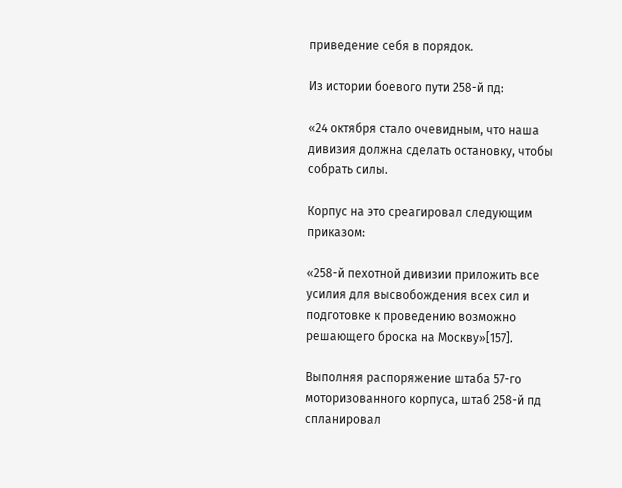приведение себя в порядок.

Из истории боевого пути 258-й пд:

«24 октября стало очевидным, что наша дивизия должна сделать остановку, чтобы собрать силы.

Корпус на это среагировал следующим приказом:

«258-й пехотной дивизии приложить все усилия для высвобождения всех сил и подготовке к проведению возможно решающего броска на Москву»[157].

Выполняя распоряжение штаба 57-го моторизованного корпуса, штаб 258-й пд спланировал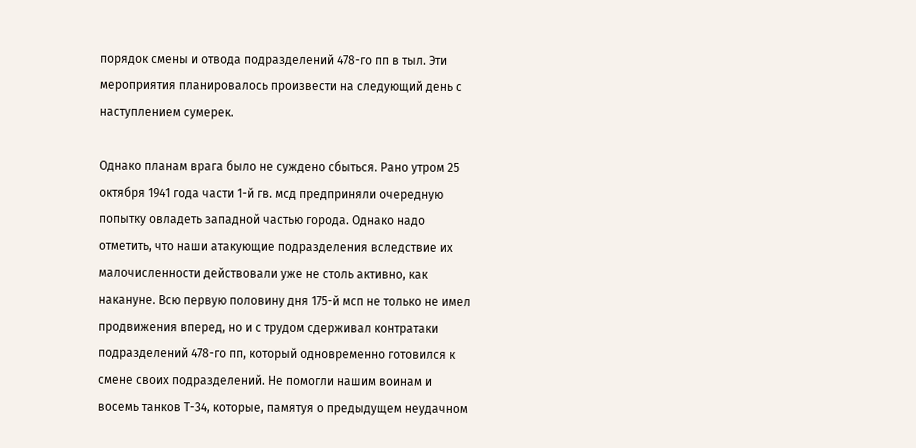порядок смены и отвода подразделений 478-го пп в тыл. Эти мероприятия планировалось произвести на следующий день с наступлением сумерек.

Однако планам врага было не суждено сбыться. Рано утром 25 октября 1941 года части 1-й гв. мсд предприняли очередную попытку овладеть западной частью города. Однако надо отметить, что наши атакующие подразделения вследствие их малочисленности действовали уже не столь активно, как накануне. Всю первую половину дня 175-й мсп не только не имел продвижения вперед, но и с трудом сдерживал контратаки подразделений 478-го пп, который одновременно готовился к смене своих подразделений. Не помогли нашим воинам и восемь танков Т-34, которые, памятуя о предыдущем неудачном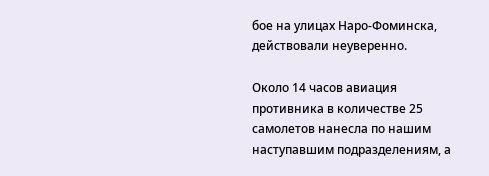бое на улицах Наро-Фоминска, действовали неуверенно.

Около 14 часов авиация противника в количестве 25 самолетов нанесла по нашим наступавшим подразделениям, а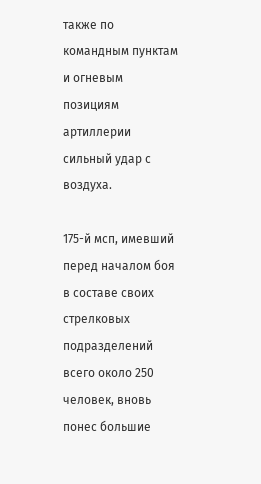также по командным пунктам и огневым позициям артиллерии сильный удар с воздуха.

175-й мсп, имевший перед началом боя в составе своих стрелковых подразделений всего около 250 человек, вновь понес большие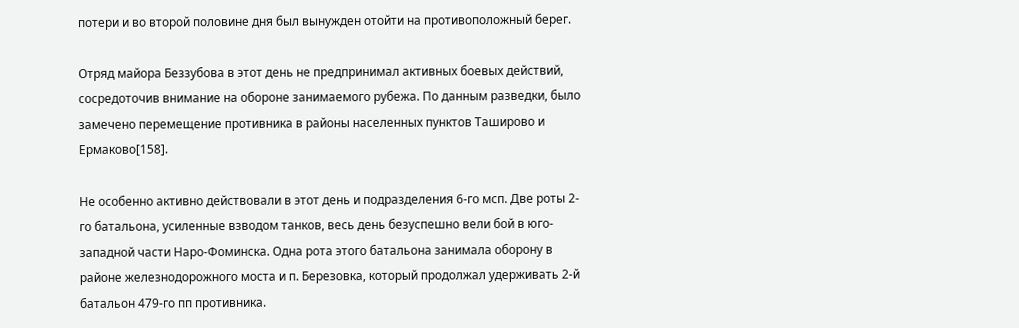потери и во второй половине дня был вынужден отойти на противоположный берег.

Отряд майора Беззубова в этот день не предпринимал активных боевых действий, сосредоточив внимание на обороне занимаемого рубежа. По данным разведки, было замечено перемещение противника в районы населенных пунктов Таширово и Ермаково[158].

Не особенно активно действовали в этот день и подразделения 6-го мсп. Две роты 2-го батальона, усиленные взводом танков, весь день безуспешно вели бой в юго-западной части Наро-Фоминска. Одна рота этого батальона занимала оборону в районе железнодорожного моста и п. Березовка, который продолжал удерживать 2-й батальон 479-го пп противника.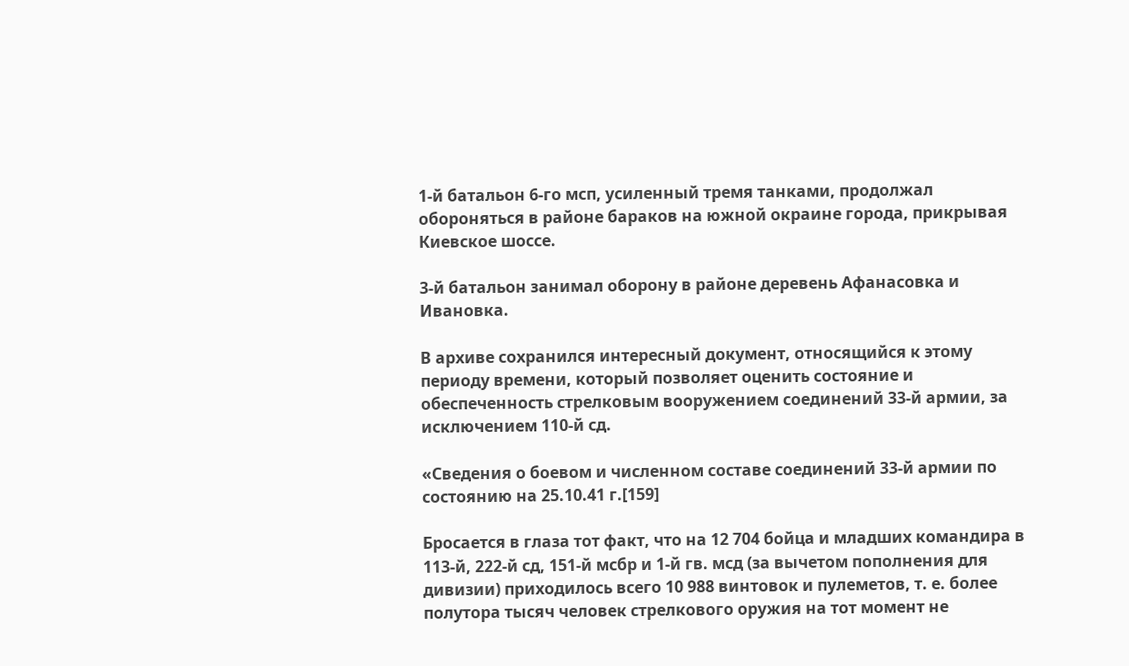1-й батальон 6-го мсп, усиленный тремя танками, продолжал обороняться в районе бараков на южной окраине города, прикрывая Киевское шоссе.

3-й батальон занимал оборону в районе деревень Афанасовка и Ивановка.

В архиве сохранился интересный документ, относящийся к этому периоду времени, который позволяет оценить состояние и обеспеченность стрелковым вооружением соединений 33-й армии, за исключением 110-й сд.

«Сведения о боевом и численном составе соединений 33-й армии по состоянию на 25.10.41 г.[159]

Бросается в глаза тот факт, что на 12 704 бойца и младших командира в 113-й, 222-й сд, 151-й мсбр и 1-й гв. мсд (за вычетом пополнения для дивизии) приходилось всего 10 988 винтовок и пулеметов, т. е. более полутора тысяч человек стрелкового оружия на тот момент не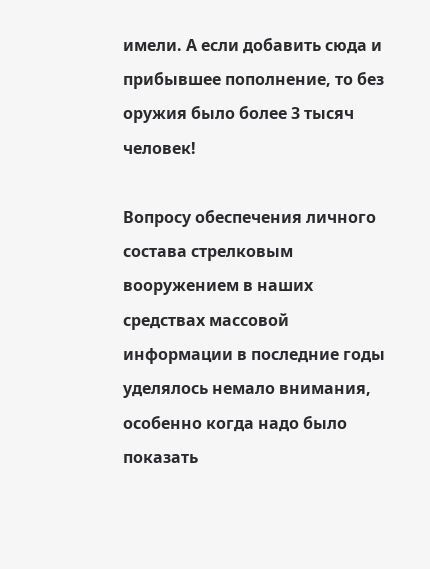имели. А если добавить сюда и прибывшее пополнение, то без оружия было более 3 тысяч человек!

Вопросу обеспечения личного состава стрелковым вооружением в наших средствах массовой информации в последние годы уделялось немало внимания, особенно когда надо было показать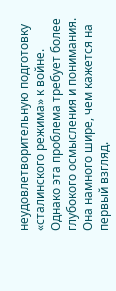неудовлетворительную подготовку «сталинского режима» к войне. Однако эта проблема требует более глубокого осмысления и понимания. Она намного шире, чем кажется на первый взгляд.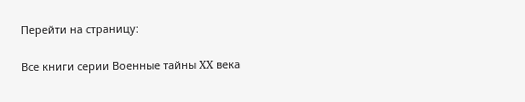Перейти на страницу:

Все книги серии Военные тайны XX века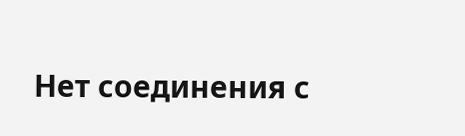Нет соединения с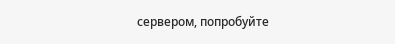сервером, попробуйте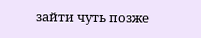зайти чуть позже